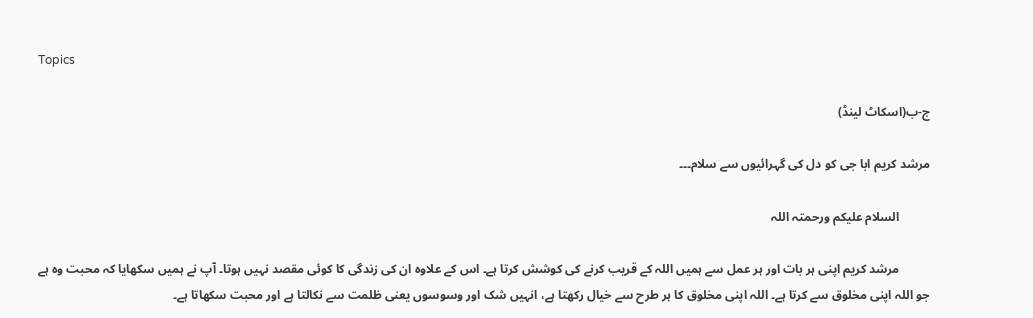Topics

ج-ب(اسکاٹ لینڈ)

مرشد کریم ابا جی کو دل کی گہرائیوں سے سلام۔۔۔

          السلام علیکم ورحمتہ اللہ

          مرشد کریم اپنی ہر بات اور ہر عمل سے ہمیں اللہ کے قریب کرنے کی کوشش کرتا ہے۔ اس کے علاوہ ان کی زندگی کا کوئی مقصد نہیں ہوتا۔ آپ نے ہمیں سکھایا کہ محبت وہ ہے جو اللہ اپنی مخلوق سے کرتا ہے۔ اللہ اپنی مخلوق کا ہر طرح سے خیال رکھتا ہے، انہیں شک اور وسوسوں یعنی ظلمت سے نکالتا ہے اور محبت سکھاتا ہے۔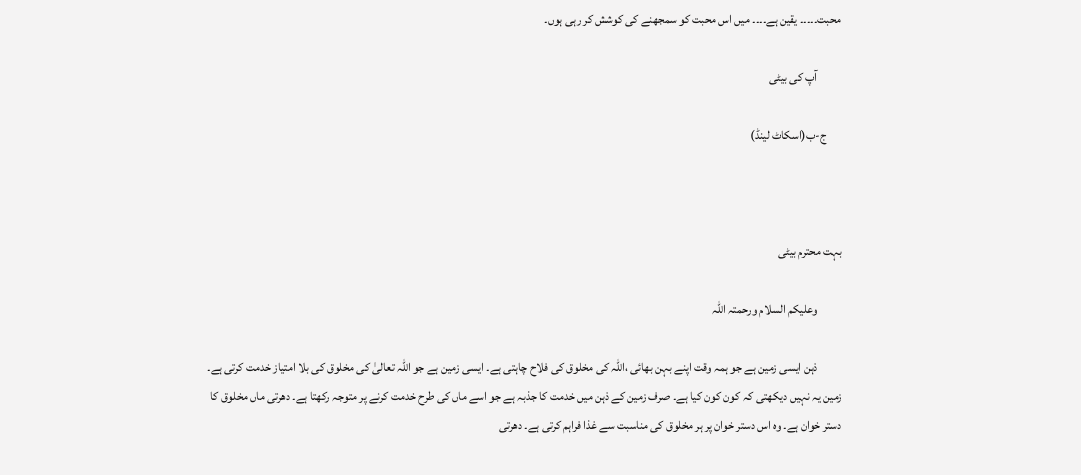محبت۔۔۔۔۔ یقین ہے۔۔۔۔ میں اس محبت کو سمجھنے کی کوشش کر رہی ہوں۔

          آپ کی بیٹی

      ج-ب(اسکاٹ لینڈ)



بہت محترم بیٹی

          وعلیکم السلام ورحمتہ اللہ

          ذہن ایسی زمین ہے جو ہمہ وقت اپنے بہن بھائی ،اللہ کی مخلوق کی فلاح چاہتی ہے۔ ایسی زمین ہے جو اللہ تعالیٰ کی مخلوق کی بلا امتیاز خدمت کرتی ہے۔ زمین یہ نہیں دیکھتی کہ کون کون کیا ہے۔ صرف زمین کے ذہن میں خدمت کا جذبہ ہے جو اسے ماں کی طرح خدمت کرنے پر متوجہ رکھتا ہے۔ دھرتی ماں مخلوق کا دستر خوان ہے۔ وہ اس دستر خوان پر ہر مخلوق کی مناسبت سے غذا فراہم کرتی ہے۔ دھرتی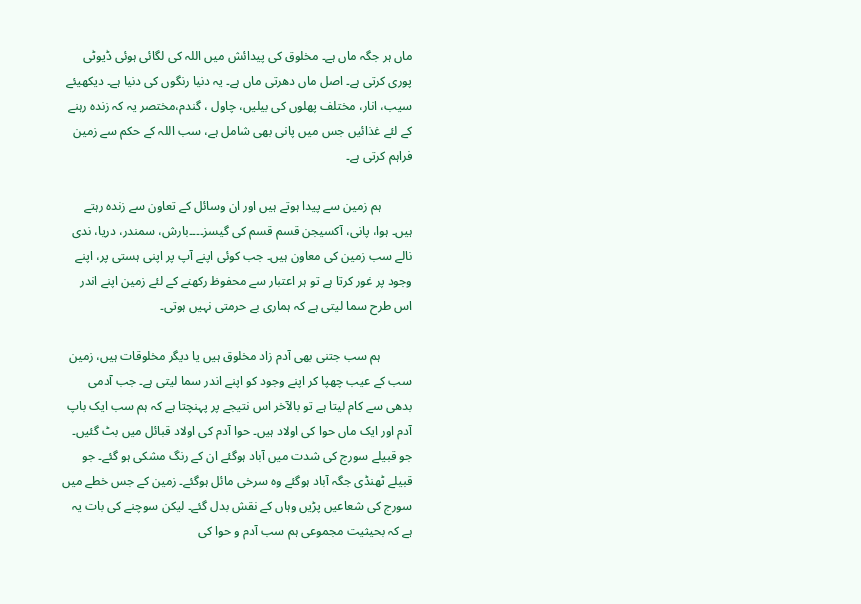ماں ہر جگہ ماں ہے۔ مخلوق کی پیدائش میں اللہ کی لگائی ہوئی ڈیوٹی پوری کرتی ہے۔ اصل ماں دھرتی ماں ہے۔ یہ دنیا رنگوں کی دنیا ہے۔ دیکھیئے سیب، انار، مختلف پھلوں کی بیلیں، چاول ، گندم،مختصر یہ کہ زندہ رہنے کے لئے غذائیں جس میں پانی بھی شامل ہے، سب اللہ کے حکم سے زمین فراہم کرتی ہے۔

          ہم زمین سے پیدا ہوتے ہیں اور ان وسائل کے تعاون سے زندہ رہتے ہیں۔ ہوا، پانی، آکسیجن قسم قسم کی گیسز۔۔۔۔بارش، سمندر، دریا، ندی نالے سب زمین کی معاون ہیں۔ جب کوئی اپنے آپ پر اپنی ہستی پر، اپنے وجود پر غور کرتا ہے تو ہر اعتبار سے محفوظ رکھنے کے لئے زمین اپنے اندر اس طرح سما لیتی ہے کہ ہماری بے حرمتی نہیں ہوتی۔

          ہم سب جتنی بھی آدم زاد مخلوق ہیں یا دیگر مخلوقات ہیں، زمین سب کے عیب چھپا کر اپنے وجود کو اپنے اندر سما لیتی ہے۔ جب آدمی بدھی سے کام لیتا ہے تو بالآخر اس نتیجے پر پہنچتا ہے کہ ہم سب ایک باپ آدم اور ایک ماں حوا کی اولاد ہیں۔ حوا آدم کی اولاد قبائل میں بٹ گئیں۔ جو قبیلے سورج کی شدت میں آباد ہوگئے ان کے رنگ مشکی ہو گئے۔ جو قبیلے ٹھنڈی جگہ آباد ہوگئے وہ سرخی مائل ہوگئے۔ زمین کے جس خطے میں سورج کی شعاعیں پڑیں وہاں کے نقش بدل گئے۔ لیکن سوچنے کی بات یہ ہے کہ بحیثیت مجموعی ہم سب آدم و حوا کی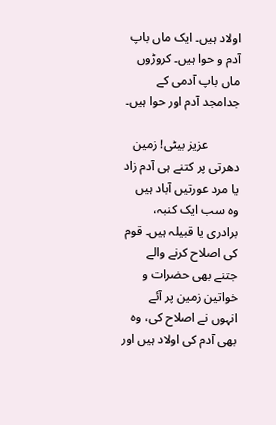اولاد ہیں۔ ایک ماں باپ آدم و حوا ہیں۔ کروڑوں ماں باپ آدمی کے جدامجد آدم اور حوا ہیں۔

          عزیز بیٹی! زمین دھرتی پر کتنے ہی آدم زاد یا مرد عورتیں آباد ہیں وہ سب ایک کنبہ، برادری یا قبیلہ ہیں۔ قوم کی اصلاح کرنے والے جتنے بھی حضرات و خواتین زمین پر آئے انہوں نے اصلاح کی، وہ بھی آدم کی اولاد ہیں اور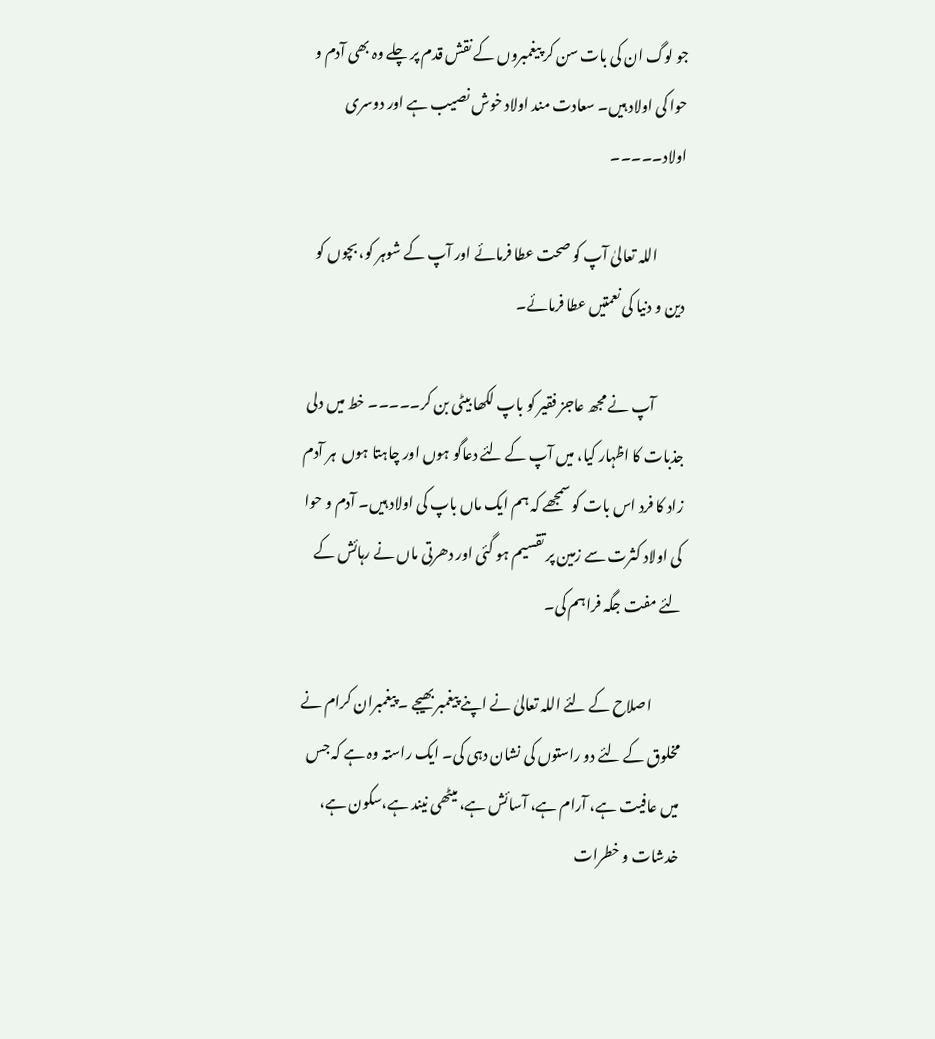جو لوگ ان کی بات سن کر پیغمبروں کے نقش قدم پر چلے وہ بھی آدم و حوا کی اولاد ہیں۔ سعادت مند اولاد خوش نصیب ہے اور دوسری اولاد۔۔۔۔۔

          اللہ تعالیٰ آپ کو صحت عطا فرمائے اور آپ کے شوہر کو، بچوں کو دین و دنیا کی نعمتیں عطا فرمائے۔

          آپ نے مجھ عاجز فقیر کو باپ لکھا بیٹی بن کر۔۔۔۔۔ خط میں دلی جذبات کا اظہار کیا، میں آپ کے لئے دعاگو ہوں اور چاہتا ہوں  ہر آدم زاد کا فرد اس بات کو سمجھے کہ ہم ایک ماں باپ کی اولاد ہیں۔ آدم و حوا کی اولاد کثرت سے زمین پر تقسیم ہو گئی اور دھرتی ماں نے رہائش کے لئے مفت جگہ فراہم کی۔

          اصلاح کے لئے اللہ تعالیٰ نے اپنے پیغمبر بھیجے ۔ پیغمبران کرام نے مخلوق کے لئے دو راستوں کی نشان دہی کی۔ ایک راستہ وہ ہے کہ جس میں عافیت ہے، آرام ہے، آسائش ہے، میٹھی نیند ہے،سکون ہے، خدشات و خطرات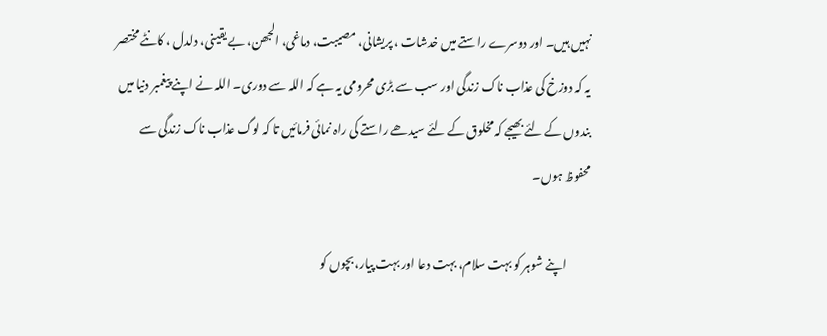نہیں ہیں۔ اور دوسرے راستے میں خدشات ، پریشانی، مصیبت، دماغی، الجھن، بے یقینی، دلدل ، کانٹے مختصر یہ کہ دوزخ کی عذاب ناک زندگی اور سب سے بڑی محرومی یہ ہے کہ اللہ سے دوری۔ اللہ نے اپنے پیغمبر دنیا میں بندوں کے لئے بھیجے کہ مخلوق کے لئے سیدھے راستے کی راہ نمائی فرمائیں تا کہ لوگ عذاب ناک زندگی سے محفوظ ہوں۔

          اپنے شوہر کو بہت سلام، بہت دعا اور بہت پیار، بچوں کو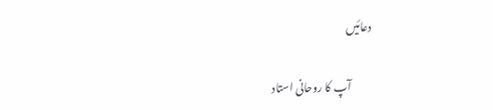دعائیں

          آپ کا روحانی استاد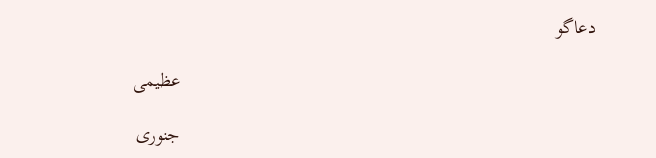دعاگو

                                                                                      عظیمی

                                                                                      جنوری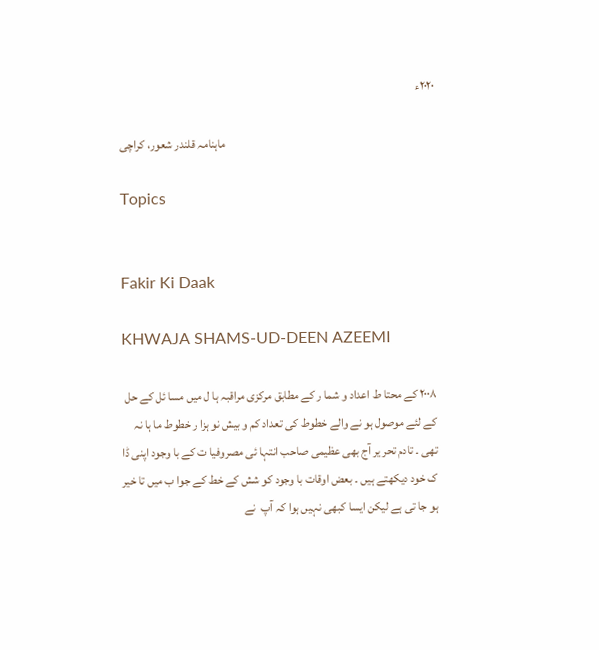۲۰۲۰ء

                                                                                      ماہنامہ قلندر شعور، کراچی

Topics


Fakir Ki Daak

KHWAJA SHAMS-UD-DEEN AZEEMI

۲۰۰۸ کے محتا ط اعداد و شما ر کے مطابق مرکزی مراقبہ ہا ل میں مسا ئل کے حل کے لئے موصول ہو نے والے خطوط کی تعداد کم و بیش نو ہزا ر خطوط ما ہا نہ تھی ۔ تادم تحر یر آج بھی عظیمی صاحب انتہا ئی مصروفیا ت کے با وجود اپنی ڈا ک خود دیکھتے ہیں ۔ بعض اوقات با وجود کو شش کے خط کے جوا ب میں تا خیر ہو جا تی ہے لیکن ایسا کبھی نہیں ہوا کہ آپ  نے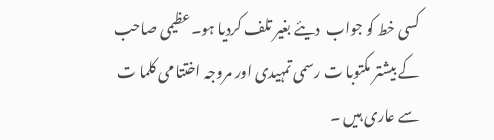کسی خط کو جواب  دیئے بغیر تلف کردیا ہو۔عظیمی صاحب کے بیشتر مکتوبا ت رسمی تمہیدی اور مروجہ اختتا می کلما ت سے عاری ہیں ۔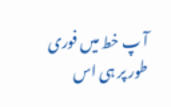آ پ خط میں فوری طور پر ہی اس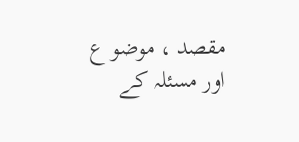مقصد ، موضو ع اور مسئلہ کے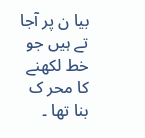بیا ن پر آجا تے ہیں جو خط لکھنے کا محر ک بنا تھا ۔